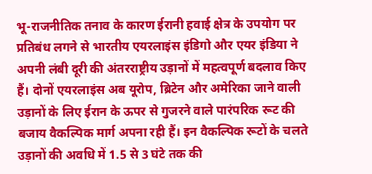भू-राजनीतिक तनाव के कारण ईरानी हवाई क्षेत्र के उपयोग पर प्रतिबंध लगने से भारतीय एयरलाइंस इंडिगो और एयर इंडिया ने अपनी लंबी दूरी की अंतरराष्ट्रीय उड़ानों में महत्वपूर्ण बदलाव किए हैं। दोनों एयरलाइंस अब यूरोप, ब्रिटेन और अमेरिका जाने वाली उड़ानों के लिए ईरान के ऊपर से गुजरने वाले पारंपरिक रूट की बजाय वैकल्पिक मार्ग अपना रही हैं। इन वैकल्पिक रूटों के चलते उड़ानों की अवधि में 1.5 से 3 घंटे तक की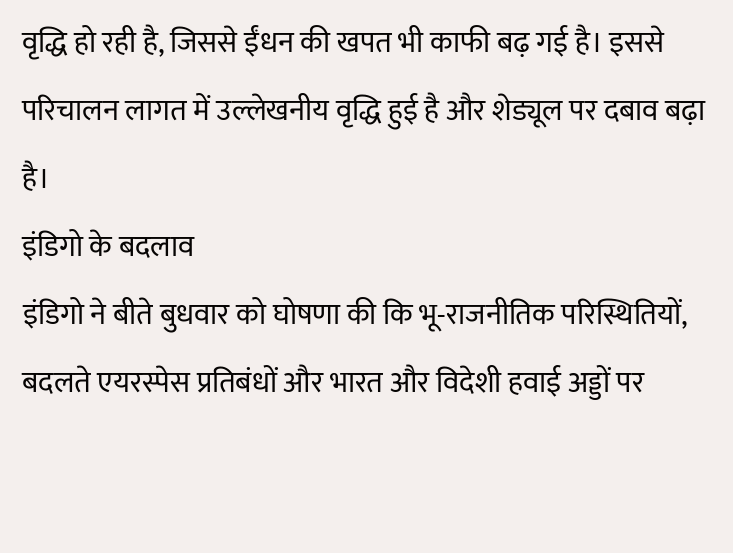वृद्धि हो रही है, जिससे ईंधन की खपत भी काफी बढ़ गई है। इससे परिचालन लागत में उल्लेखनीय वृद्धि हुई है और शेड्यूल पर दबाव बढ़ा है।
इंडिगो के बदलाव
इंडिगो ने बीते बुधवार को घोषणा की कि भू-राजनीतिक परिस्थितियों, बदलते एयरस्पेस प्रतिबंधों और भारत और विदेशी हवाई अड्डों पर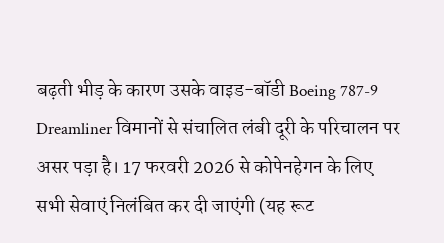बढ़ती भीड़ के कारण उसके वाइड-बॉडी Boeing 787-9 Dreamliner विमानों से संचालित लंबी दूरी के परिचालन पर असर पड़ा है। 17 फरवरी 2026 से कोपेनहेगन के लिए सभी सेवाएं निलंबित कर दी जाएंगी (यह रूट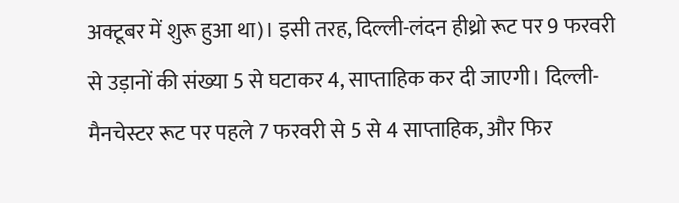अक्टूबर में शुरू हुआ था)। इसी तरह, दिल्ली-लंदन हीथ्रो रूट पर 9 फरवरी से उड़ानों की संख्या 5 से घटाकर 4, साप्ताहिक कर दी जाएगी। दिल्ली-मैनचेस्टर रूट पर पहले 7 फरवरी से 5 से 4 साप्ताहिक, और फिर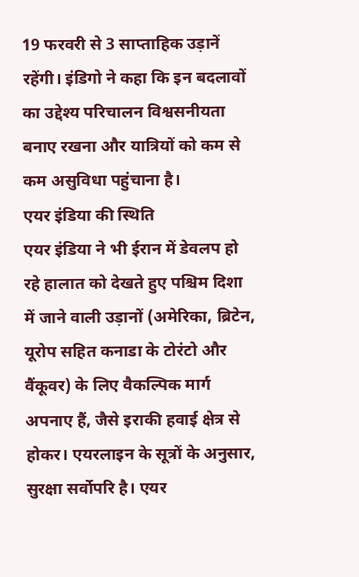19 फरवरी से 3 साप्ताहिक उड़ानें रहेंगी। इंडिगो ने कहा कि इन बदलावों का उद्देश्य परिचालन विश्वसनीयता बनाए रखना और यात्रियों को कम से कम असुविधा पहुंचाना है।
एयर इंडिया की स्थिति
एयर इंडिया ने भी ईरान में डेवलप हो रहे हालात को देखते हुए पश्चिम दिशा में जाने वाली उड़ानों (अमेरिका, ब्रिटेन, यूरोप सहित कनाडा के टोरंटो और वैंकूवर) के लिए वैकल्पिक मार्ग अपनाए हैं, जैसे इराकी हवाई क्षेत्र से होकर। एयरलाइन के सूत्रों के अनुसार, सुरक्षा सर्वोपरि है। एयर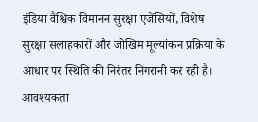इंडिया वैश्विक विमानन सुरक्षा एजेंसियों, विशेष सुरक्षा सलाहकारों और जोखिम मूल्यांकन प्रक्रिया के आधार पर स्थिति की निरंतर निगरानी कर रही है। आवश्यकता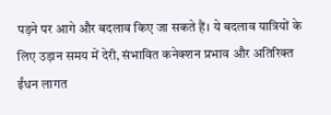पड़ने पर आगे और बदलाव किए जा सकते हैं। ये बदलाव यात्रियों के लिए उड़ान समय में देरी, संभावित कनेक्शन प्रभाव और अतिरिक्त ईंधन लागत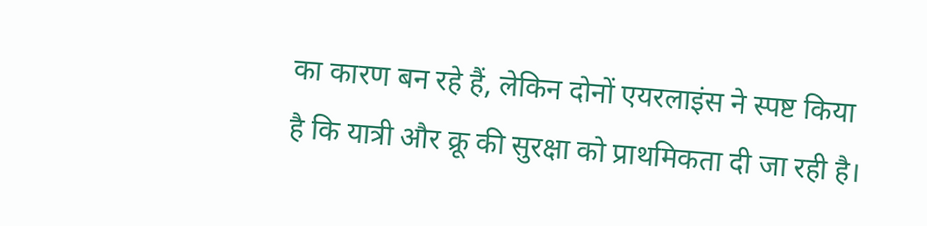का कारण बन रहे हैं, लेकिन दोनों एयरलाइंस ने स्पष्ट किया है कि यात्री और क्रू की सुरक्षा को प्राथमिकता दी जा रही है।